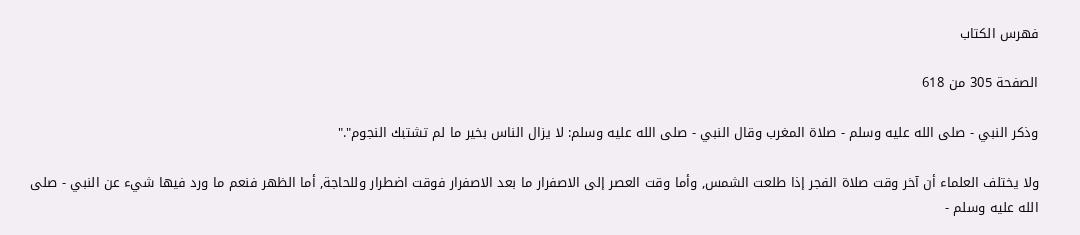فهرس الكتاب

الصفحة 305 من 618

وذكر النبي - صلى الله عليه وسلم - صلاة المغرب وقال النبي - صلى الله عليه وسلم: لا يزال الناس بخير ما لم تشتبك النجوم"."

ولا يختلف العلماء أن آخر وقت صلاة الفجر إذا طلعت الشمس, وأما وقت العصر إلى الاصفرار ما بعد الاصفرار فوقت اضطرار وللحاجة, أما الظهر فنعم ما ورد فيها شيء عن النبي - صلى الله عليه وسلم -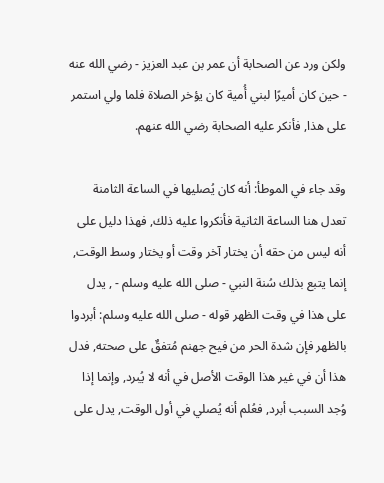ولكن ورد عن الصحابة أن عمر بن عبد العزيز - رضي الله عنه - حين كان أميرًا لبني أُمية كان يؤخر الصلاة فلما ولي استمر على هذا, فأنكر عليه الصحابة رضي الله عنهم.

وقد جاء في الموطأ: أنه كان يُصليها في الساعة الثامنة تعدل هنا الساعة الثانية فأنكروا عليه ذلك, فهذا دليل على أنه ليس من حقه أن يختار آخر وقت أو يختار وسط الوقت, إنما يتبع بذلك سُنة النبي - صلى الله عليه وسلم - , يدل على هذا في وقت الظهر قوله - صلى الله عليه وسلم: أبردوا بالظهر فإن شدة الحر من فيح جهنم مُتفقٌ على صحته, فدل هذا أن في غير هذا الوقت الأصل في أنه لا يُبرد, وإنما إذا وُجد السبب أبرد, فعُلم أنه يُصلي في أول الوقت, يدل على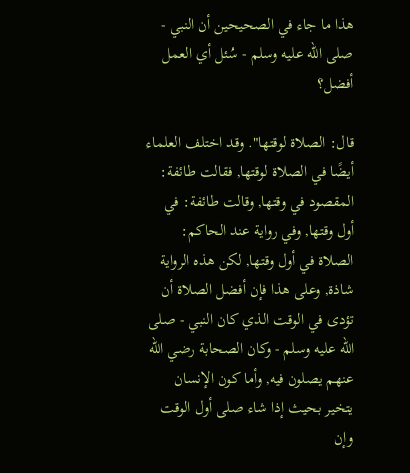هذا ما جاء في الصحيحين أن النبي - صلى الله عليه وسلم - سُئل أي العمل أفضل؟

قال: الصلاة لوقتها". وقد اختلف العلماء أيضًا في الصلاة لوقتها, فقالت طائفة: المقصود في وقتها, وقالت طائفة: في أول وقتها, وفي رواية عند الحاكم: الصلاة في أول وقتها, لكن هذه الرواية شاذة, وعلى هذا فإن أفضل الصلاة أن تؤدى في الوقت الذي كان النبي - صلى الله عليه وسلم - وكان الصحابة رضي الله عنهم يصلون فيه, وأما كون الإنسان يتخير بحيث إذا شاء صلى أول الوقت وإن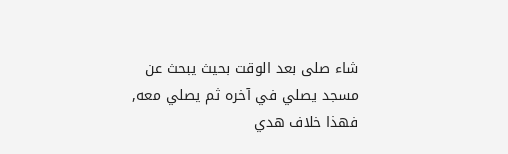شاء صلى بعد الوقت بحيث يبحث عن مسجد يصلي في آخره ثم يصلي معه, فهذا خلاف هدي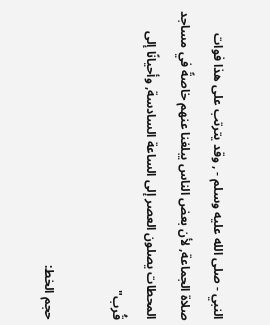النبي - صلى الله عليه وسلم - , وقد يترتب على هذا فوات صلاة الجماعة, لأن بعض الناس يبلغنا عنهم خاصةً في مساجد المحطات يصلون العصر إلى الساعة السادسة, وأحيانًا إلى قُرب"

حجم الخط: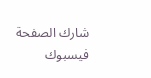شارك الصفحة
فيسبوك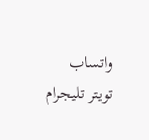واتساب تويتر تليجرام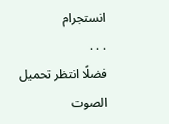انستجرام
. . .
فضلًا انتظر تحميل الصوت